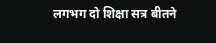लगभग दो शिक्षा सत्र बीतने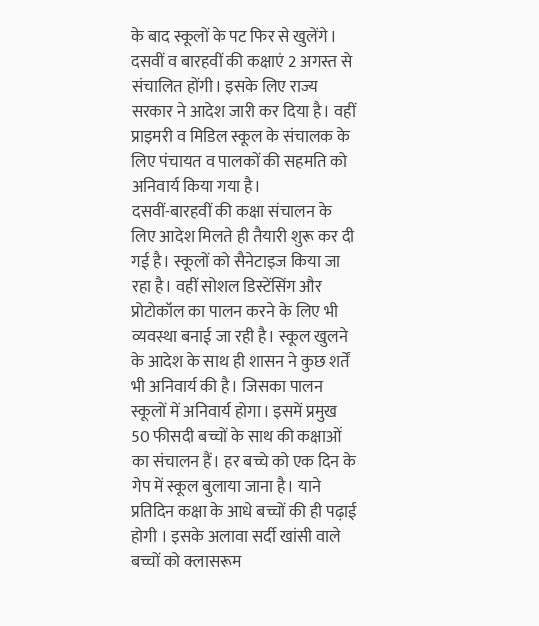के बाद स्कूलों के पट फिर से खुलेंगे। दसवीं व बारहवीं की कक्षाएं 2 अगस्त से संचालित होंगी। इसके लिए राज्य सरकार ने आदेश जारी कर दिया है। वहीं प्राइमरी व मिडिल स्कूल के संचालक के लिए पंचायत व पालकों की सहमति को अनिवार्य किया गया है।
दसवीं-बारहवीं की कक्षा संचालन के लिए आदेश मिलते ही तैयारी शुरू कर दी गई है। स्कूलों को सैनेटाइज किया जा रहा है। वहीं सोशल डिस्टेंसिंग और प्रोटोकॉल का पालन करने के लिए भी व्यवस्था बनाई जा रही है। स्कूल खुलने के आदेश के साथ ही शासन ने कुछ शर्तें भी अनिवार्य की है। जिसका पालन स्कूलों में अनिवार्य होगा। इसमें प्रमुख 50 फीसदी बच्चों के साथ की कक्षाओं का संचालन हैं। हर बच्चे को एक दिन के गेप में स्कूल बुलाया जाना है। याने प्रतिदिन कक्षा के आधे बच्चों की ही पढ़ाई होगी । इसके अलावा सर्दी खांसी वाले बच्चों को क्लासरूम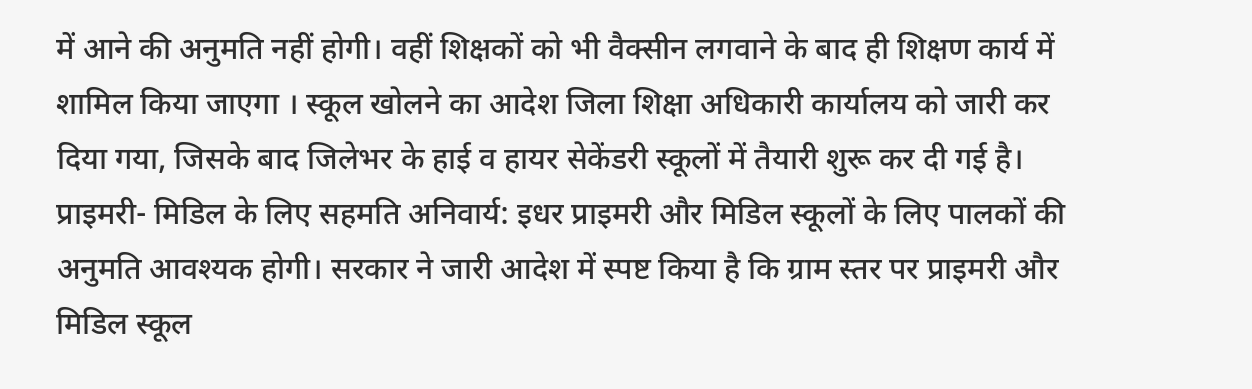में आने की अनुमति नहीं होगी। वहीं शिक्षकों को भी वैक्सीन लगवाने के बाद ही शिक्षण कार्य में शामिल किया जाएगा । स्कूल खोलने का आदेश जिला शिक्षा अधिकारी कार्यालय को जारी कर दिया गया, जिसके बाद जिलेभर के हाई व हायर सेकेंडरी स्कूलों में तैयारी शुरू कर दी गई है।
प्राइमरी- मिडिल के लिए सहमति अनिवार्य: इधर प्राइमरी और मिडिल स्कूलों के लिए पालकों की अनुमति आवश्यक होगी। सरकार ने जारी आदेश में स्पष्ट किया है कि ग्राम स्तर पर प्राइमरी और मिडिल स्कूल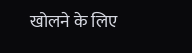खोलने के लिए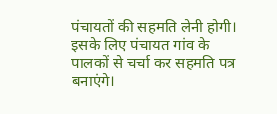पंचायतों की सहमति लेनी होगी। इसके लिए पंचायत गांव के पालकों से चर्चा कर सहमति पत्र बनाएंगे।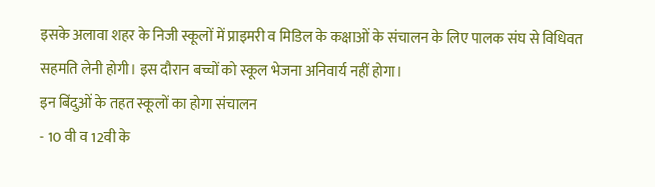इसके अलावा शहर के निजी स्कूलों में प्राइमरी व मिडिल के कक्षाओं के संचालन के लिए पालक संघ से विधिवत सहमति लेनी होगी। इस दौरान बच्चों को स्कूल भेजना अनिवार्य नहीं होगा।
इन बिंदुओं के तहत स्कूलों का होगा संचालन
- 10 वी व 12वी के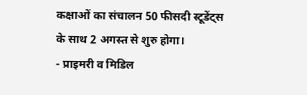कक्षाओं का संचालन 50 फीसदी स्टूडेंट्स के साथ 2 अगस्त से शुरु होगा।
- प्राइमरी व मिडिल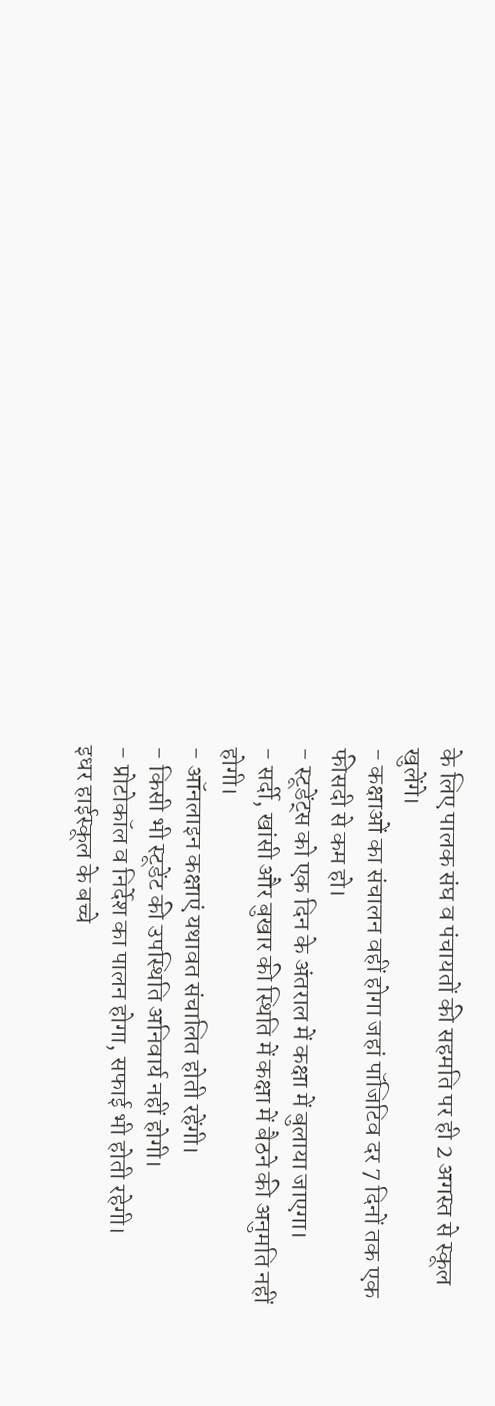के लिए पालक संघ व पंचायतों की सहमति पर ही 2 अगस्त से स्कूल खुलेंगे।
- कक्षाओं का संचालन वहीं होगा जहां पॉजिटिव दर 7 दिनों तक एक फीसदी से कम हो।
- स्टूडेंट्स को एक दिन के अंतराल में कक्षा में बुलाया जाएगा।
- सर्दी, खांसी और बुखार की स्थिति में कक्षा में बैठने की अनुमति नहीं होगी।
- ऑनलाइन कक्षाएं यथावत संचालित होती रहेंगी।
- किसी भी स्टूडेंट की उपस्थिति अनिवार्य नहीं होगी।
- प्रोटोकॉल व निर्देश का पालन होगा, सफाई भी होती रहेगी।
इधर हाईस्कूल के बच्चे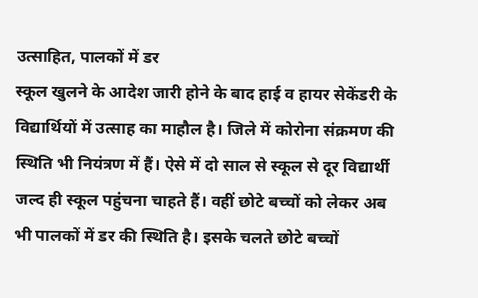उत्साहित, पालकों में डर
स्कूल खुलने के आदेश जारी होने के बाद हाई व हायर सेकेंडरी के विद्यार्थियों में उत्साह का माहौल है। जिले में कोरोना संक्रमण की स्थिति भी नियंत्रण में हैं। ऐसे में दो साल से स्कूल से दूर विद्यार्थी जल्द ही स्कूल पहुंचना चाहते हैं। वहीं छोटे बच्चों को लेकर अब भी पालकों में डर की स्थिति है। इसके चलते छोटे बच्चों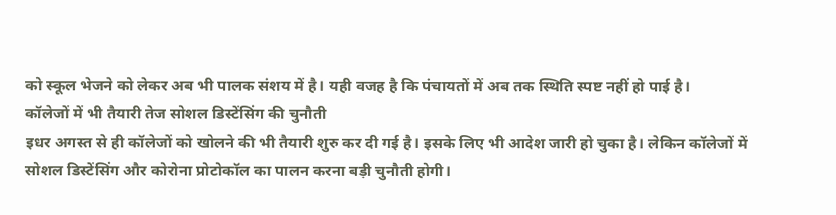को स्कूल भेजने को लेकर अब भी पालक संशय में है। यही वजह है कि पंचायतों में अब तक स्थिति स्पष्ट नहीं हो पाई है।
कॉलेजों में भी तैयारी तेज सोशल डिस्टेंसिंग की चुनौती
इधर अगस्त से ही कॉलेजों को खोलने की भी तैयारी शुरु कर दी गई है। इसके लिए भी आदेश जारी हो चुका है। लेकिन कॉलेजों में सोशल डिस्टेंसिंग और कोरोना प्रोटोकॉल का पालन करना बड़ी चुनौती होगी।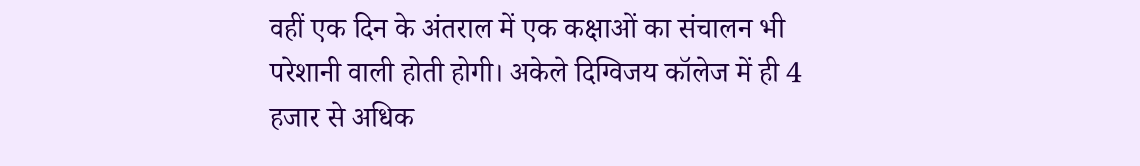वहीं एक दिन के अंतराल में एक कक्षाओं का संचालन भी परेशानी वाली होती होगी। अकेले दिग्विजय कॉलेज में ही 4 हजार से अधिक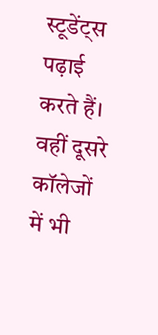स्टूडेंट्स पढ़ाई करते हैं। वहीं दूसरे कॉलेजों में भी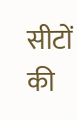सीटों की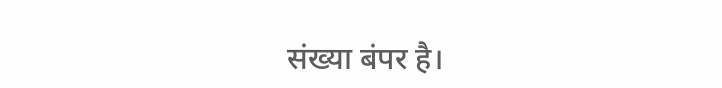संख्या बंपर है।